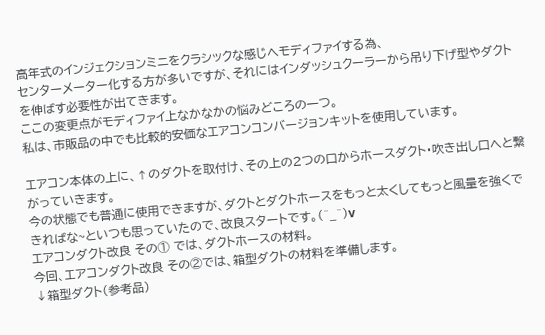高年式のインジェクションミニをクラシックな感じへモディファイする為、
センターメーター化する方が多いですが、それにはインダッシュクーラーから吊り下げ型やダクトを伸ばす必要性が出てきます。
ここの変更点がモディファイ上なかなかの悩みどころの一つ。
私は、市販品の中でも比較的安価なエアコンコンバージョンキットを使用しています。

エアコン本体の上に、↑のダクトを取付け、その上の2つの口からホースダクト・吹き出し口へと繋がっていきます。
今の状態でも普通に使用できますが、ダクトとダクトホースをもっと太くしてもっと風量を強くできればな~といつも思っていたので、改良スタートです。(^_^)v
エアコンダクト改良 その① では、ダクトホースの材料。
今回、エアコンダクト改良 その②では、箱型ダクトの材料を準備します。
↓箱型ダクト(参考品)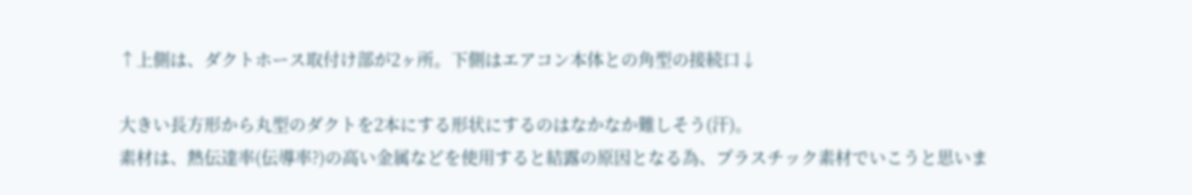↑上側は、ダクトホース取付け部が2ヶ所。下側はエアコン本体との角型の接続口↓

大きい長方形から丸型のダクトを2本にする形状にするのはなかなか難しそう(汗)。
素材は、熱伝達率(伝導率?)の高い金属などを使用すると結露の原因となる為、プラスチック素材でいこうと思いま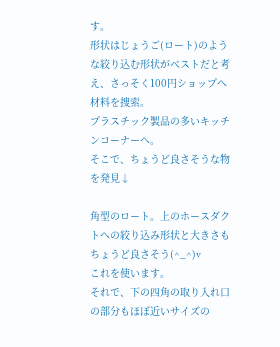す。
形状はじょうご(ロート)のような絞り込む形状がベストだと考え、さっそく100円ショップへ材料を捜索。
プラスチック製品の多いキッチンコーナーへ。
そこで、ちょうど良さそうな物を発見↓

角型のロート。上のホースダクトへの絞り込み形状と大きさもちょうど良さそう(^_^)v
これを使います。
それで、下の四角の取り入れ口の部分もほぼ近いサイズの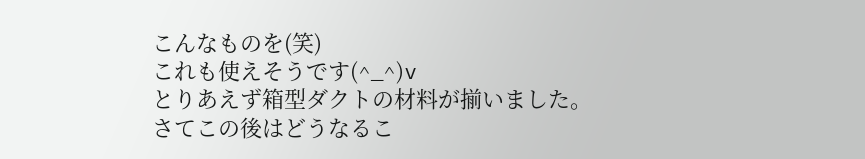こんなものを(笑)
これも使えそうです(^_^)v
とりあえず箱型ダクトの材料が揃いました。
さてこの後はどうなるこ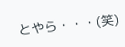とやら・・・(笑)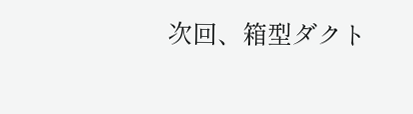次回、箱型ダクト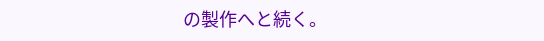の製作へと続く。